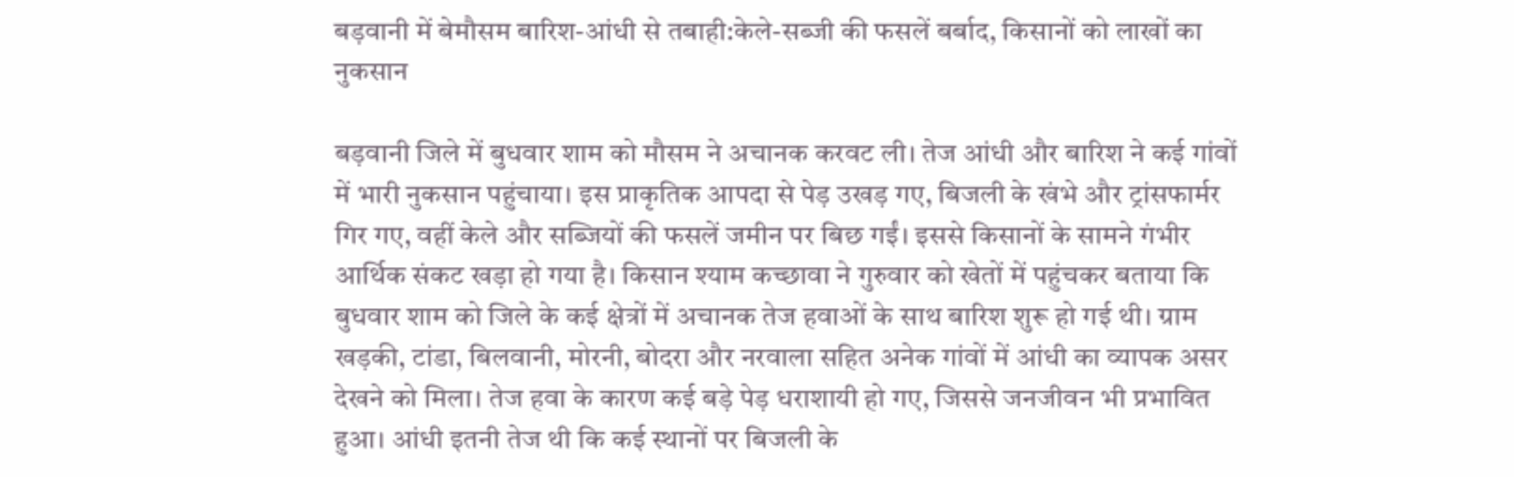बड़वानी में बेमौसम बारिश-आंधी से तबाही:केले-सब्जी की फसलें बर्बाद, किसानों को लाखों का नुकसान

बड़वानी जिले में बुधवार शाम को मौसम ने अचानक करवट ली। तेज आंधी और बारिश ने कई गांवों में भारी नुकसान पहुंचाया। इस प्राकृतिक आपदा से पेड़ उखड़ गए, बिजली के खंभे और ट्रांसफार्मर गिर गए, वहीं केले और सब्जियों की फसलें जमीन पर बिछ गईं। इससे किसानों के सामने गंभीर आर्थिक संकट खड़ा हो गया है। किसान श्याम कच्छावा ने गुरुवार को खेतों में पहुंचकर बताया कि बुधवार शाम को जिले के कई क्षेत्रों में अचानक तेज हवाओं के साथ बारिश शुरू हो गई थी। ग्राम खड़की, टांडा, बिलवानी, मोरनी, बोदरा और नरवाला सहित अनेक गांवों में आंधी का व्यापक असर देखने को मिला। तेज हवा के कारण कई बड़े पेड़ धराशायी हो गए, जिससे जनजीवन भी प्रभावित हुआ। आंधी इतनी तेज थी कि कई स्थानों पर बिजली के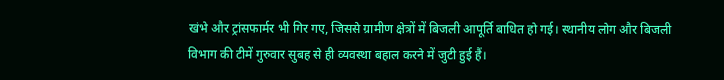खंभे और ट्रांसफार्मर भी गिर गए, जिससे ग्रामीण क्षेत्रों में बिजली आपूर्ति बाधित हो गई। स्थानीय लोग और बिजली विभाग की टीमें गुरुवार सुबह से ही व्यवस्था बहाल करने में जुटी हुई हैं।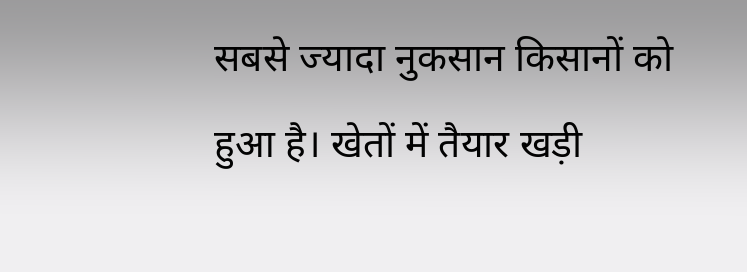सबसे ज्यादा नुकसान किसानों को हुआ है। खेतों में तैयार खड़ी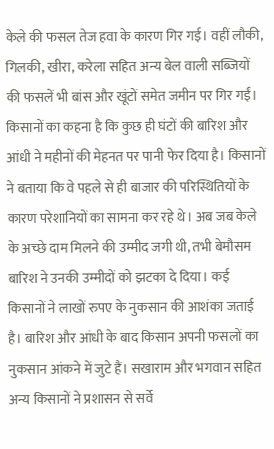केले की फसल तेज हवा के कारण गिर गई। वहीं लौकी, गिलकी, खीरा, करेला सहित अन्य बेल वाली सब्जियों की फसलें भी बांस और खूंटों समेत जमीन पर गिर गईं। किसानों का कहना है कि कुछ ही घंटों की बारिश और आंधी ने महीनों की मेहनत पर पानी फेर दिया है। किसानों ने बताया कि वे पहले से ही बाजार की परिस्थितियों के कारण परेशानियों का सामना कर रहे थे। अब जब केले के अच्छे दाम मिलने की उम्मीद जगी थी, तभी बेमौसम बारिश ने उनकी उम्मीदों को झटका दे दिया। कई किसानों ने लाखों रुपए के नुकसान की आशंका जताई है। बारिश और आंधी के बाद किसान अपनी फसलों का नुकसान आंकने में जुटे हैं। सखाराम और भगवान सहित अन्य किसानों ने प्रशासन से सर्वे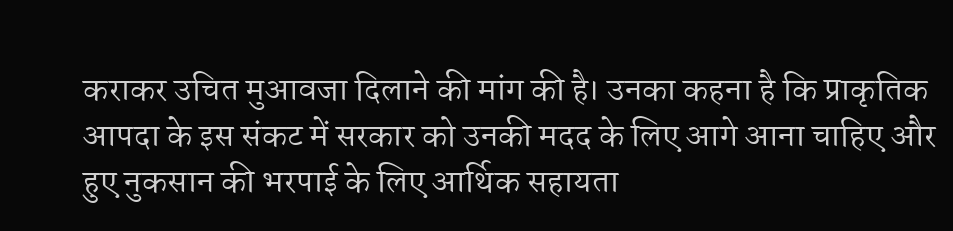कराकर उचित मुआवजा दिलाने की मांग की है। उनका कहना है कि प्राकृतिक आपदा के इस संकट में सरकार को उनकी मदद के लिए आगे आना चाहिए और हुए नुकसान की भरपाई के लिए आर्थिक सहायता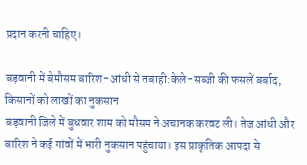प्रदान करनी चाहिए।

बड़वानी में बेमौसम बारिश-आंधी से तबाही:केले-सब्जी की फसलें बर्बाद, किसानों को लाखों का नुकसान
बड़वानी जिले में बुधवार शाम को मौसम ने अचानक करवट ली। तेज आंधी और बारिश ने कई गांवों में भारी नुकसान पहुंचाया। इस प्राकृतिक आपदा से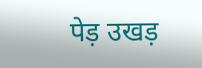पेड़ उखड़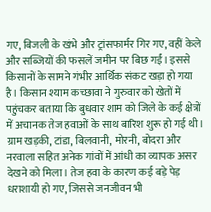गए, बिजली के खंभे और ट्रांसफार्मर गिर गए, वहीं केले और सब्जियों की फसलें जमीन पर बिछ गईं। इससे किसानों के सामने गंभीर आर्थिक संकट खड़ा हो गया है। किसान श्याम कच्छावा ने गुरुवार को खेतों में पहुंचकर बताया कि बुधवार शाम को जिले के कई क्षेत्रों में अचानक तेज हवाओं के साथ बारिश शुरू हो गई थी। ग्राम खड़की, टांडा, बिलवानी, मोरनी, बोदरा और नरवाला सहित अनेक गांवों में आंधी का व्यापक असर देखने को मिला। तेज हवा के कारण कई बड़े पेड़ धराशायी हो गए, जिससे जनजीवन भी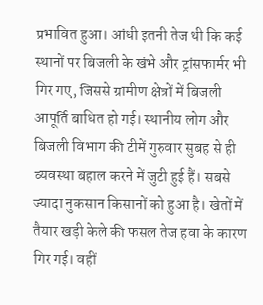प्रभावित हुआ। आंधी इतनी तेज थी कि कई स्थानों पर बिजली के खंभे और ट्रांसफार्मर भी गिर गए, जिससे ग्रामीण क्षेत्रों में बिजली आपूर्ति बाधित हो गई। स्थानीय लोग और बिजली विभाग की टीमें गुरुवार सुबह से ही व्यवस्था बहाल करने में जुटी हुई हैं। सबसे ज्यादा नुकसान किसानों को हुआ है। खेतों में तैयार खड़ी केले की फसल तेज हवा के कारण गिर गई। वहीं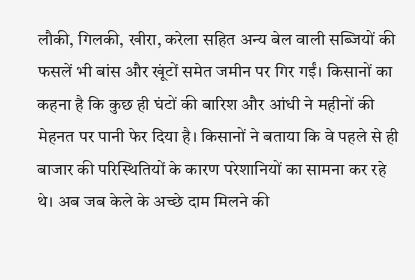लौकी, गिलकी, खीरा, करेला सहित अन्य बेल वाली सब्जियों की फसलें भी बांस और खूंटों समेत जमीन पर गिर गईं। किसानों का कहना है कि कुछ ही घंटों की बारिश और आंधी ने महीनों की मेहनत पर पानी फेर दिया है। किसानों ने बताया कि वे पहले से ही बाजार की परिस्थितियों के कारण परेशानियों का सामना कर रहे थे। अब जब केले के अच्छे दाम मिलने की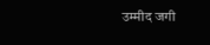उम्मीद जगी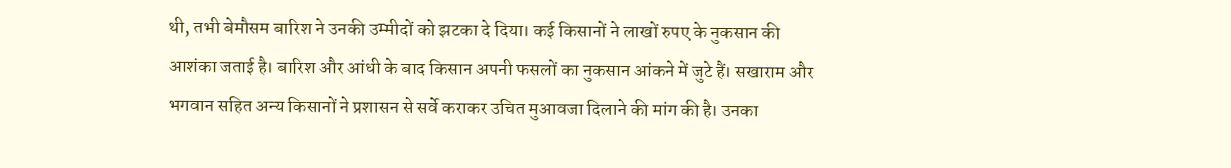थी, तभी बेमौसम बारिश ने उनकी उम्मीदों को झटका दे दिया। कई किसानों ने लाखों रुपए के नुकसान की आशंका जताई है। बारिश और आंधी के बाद किसान अपनी फसलों का नुकसान आंकने में जुटे हैं। सखाराम और भगवान सहित अन्य किसानों ने प्रशासन से सर्वे कराकर उचित मुआवजा दिलाने की मांग की है। उनका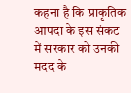कहना है कि प्राकृतिक आपदा के इस संकट में सरकार को उनकी मदद के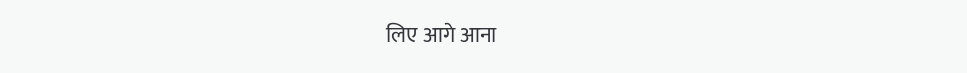लिए आगे आना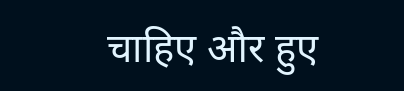चाहिए और हुए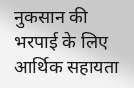नुकसान की भरपाई के लिए आर्थिक सहायता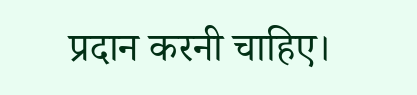प्रदान करनी चाहिए।